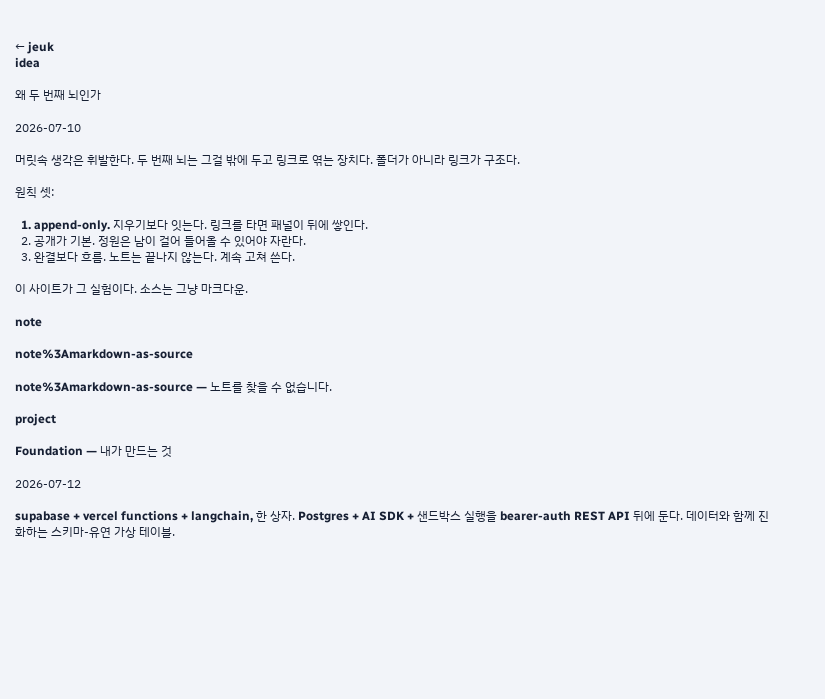← jeuk
idea

왜 두 번째 뇌인가

2026-07-10

머릿속 생각은 휘발한다. 두 번째 뇌는 그걸 밖에 두고 링크로 엮는 장치다. 폴더가 아니라 링크가 구조다.

원칙 셋:

  1. append-only. 지우기보다 잇는다. 링크를 타면 패널이 뒤에 쌓인다.
  2. 공개가 기본. 정원은 남이 걸어 들어올 수 있어야 자란다.
  3. 완결보다 흐름. 노트는 끝나지 않는다. 계속 고쳐 쓴다.

이 사이트가 그 실험이다. 소스는 그냥 마크다운.

note

note%3Amarkdown-as-source

note%3Amarkdown-as-source — 노트를 찾을 수 없습니다.

project

Foundation — 내가 만드는 것

2026-07-12

supabase + vercel functions + langchain, 한 상자. Postgres + AI SDK + 샌드박스 실행을 bearer-auth REST API 뒤에 둔다. 데이터와 함께 진화하는 스키마-유연 가상 테이블.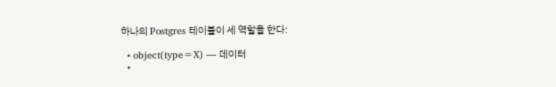하나의 Postgres 테이블이 세 역할을 한다:

  • object(type=X) — 데이터
  •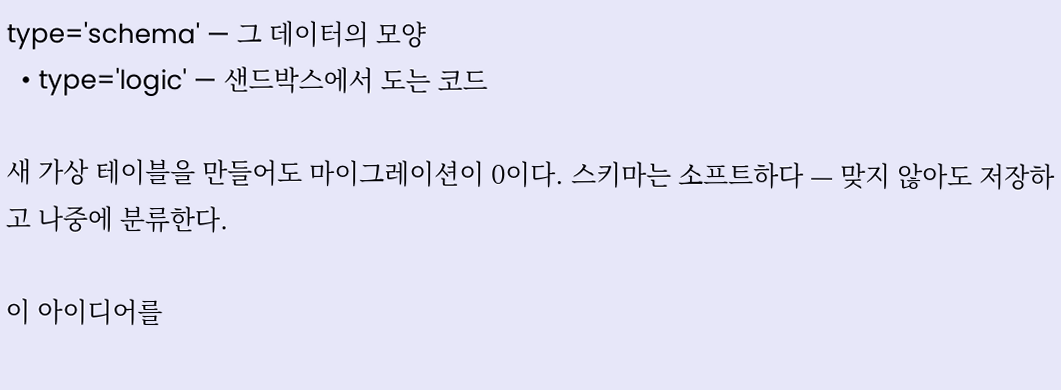type='schema' — 그 데이터의 모양
  • type='logic' — 샌드박스에서 도는 코드

새 가상 테이블을 만들어도 마이그레이션이 0이다. 스키마는 소프트하다 — 맞지 않아도 저장하고 나중에 분류한다.

이 아이디어를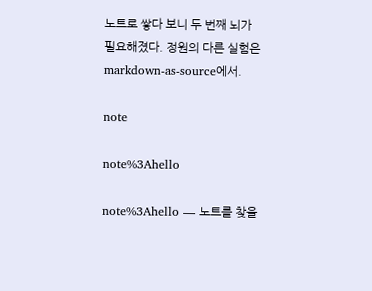노트로 쌓다 보니 두 번째 뇌가 필요해졌다. 정원의 다른 실험은 markdown-as-source에서.

note

note%3Ahello

note%3Ahello — 노트를 찾을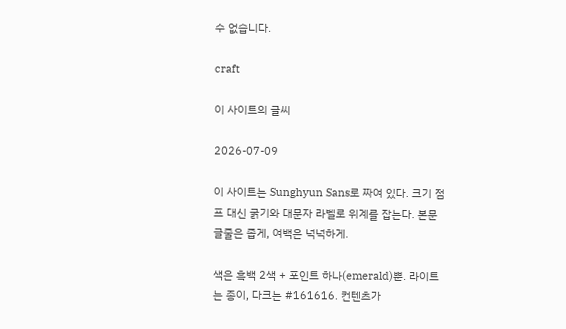수 없습니다.

craft

이 사이트의 글씨

2026-07-09

이 사이트는 Sunghyun Sans로 짜여 있다. 크기 점프 대신 굵기와 대문자 라벨로 위계를 잡는다. 본문 글줄은 좁게, 여백은 넉넉하게.

색은 흑백 2색 + 포인트 하나(emerald)뿐. 라이트는 종이, 다크는 #161616. 컨텐츠가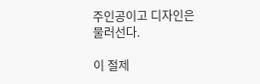주인공이고 디자인은 물러선다.

이 절제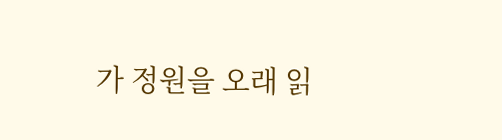가 정원을 오래 읽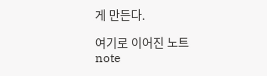게 만든다.

여기로 이어진 노트
note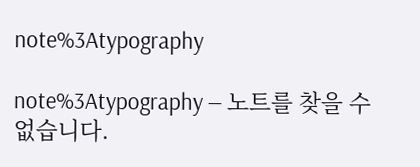note%3Atypography

note%3Atypography — 노트를 찾을 수 없습니다.